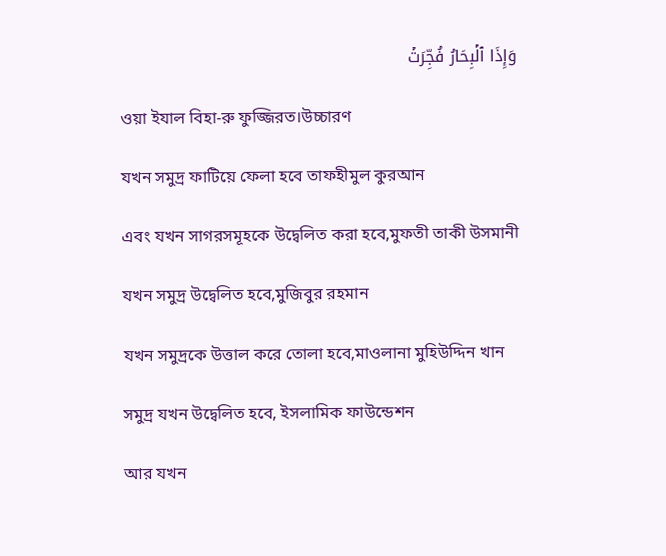وَإِذَا ٱلۡبِحَارُ فُجِّرَتۡ

ওয়া ইযাল বিহা-রু ফুজ্জিরত।উচ্চারণ

যখন সমুদ্র ফাটিয়ে ফেলা হবে তাফহীমুল কুরআন

এবং যখন সাগরসমূহকে উদ্বেলিত করা হবে,মুফতী তাকী উসমানী

যখন সমুদ্র উদ্বেলিত হবে,মুজিবুর রহমান

যখন সমুদ্রকে উত্তাল করে তোলা হবে,মাওলানা মুহিউদ্দিন খান

সমুদ্র যখন উদ্বেলিত হবে, ইসলামিক ফাউন্ডেশন

আর যখন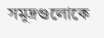সমুদ্রগুলোকে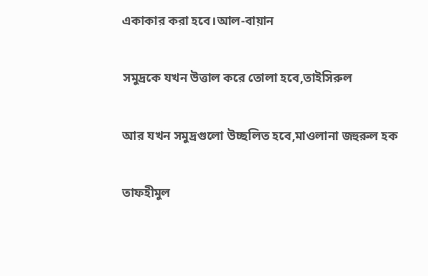একাকার করা হবে।আল-বায়ান

সমুদ্রকে যখন উত্তাল করে তোলা হবে,তাইসিরুল

আর যখন সমুদ্রগুলো উচ্ছলিত হবে,মাওলানা জহুরুল হক

তাফহীমুল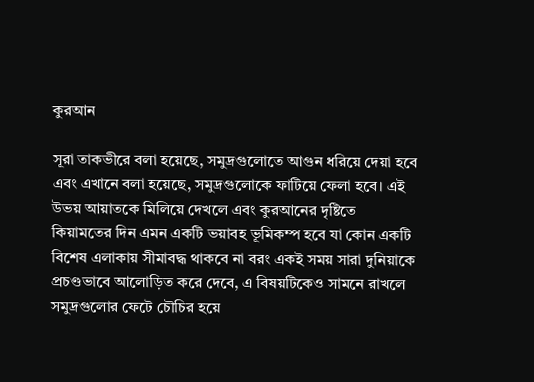কুরআন

সূরা তাকভীরে বলা হয়েছে, সমুদ্রগুলোতে আগুন ধরিয়ে দেয়া হবে এবং এখানে বলা হয়েছে, সমুদ্রগুলোকে ফাটিয়ে ফেলা হবে। এই উভয় আয়াতকে মিলিয়ে দেখলে এবং কুরআনের দৃষ্টিতে কিয়ামতের দিন এমন একটি ভয়াবহ ভূমিকম্প হবে যা কোন একটি বিশেষ এলাকায় সীমাবদ্ধ থাকবে না বরং একই সময় সারা দুনিয়াকে প্রচণ্ডভাবে আলোড়িত করে দেবে, এ বিষয়টিকেও সামনে রাখলে সমুদ্রগুলোর ফেটে চৌচির হয়ে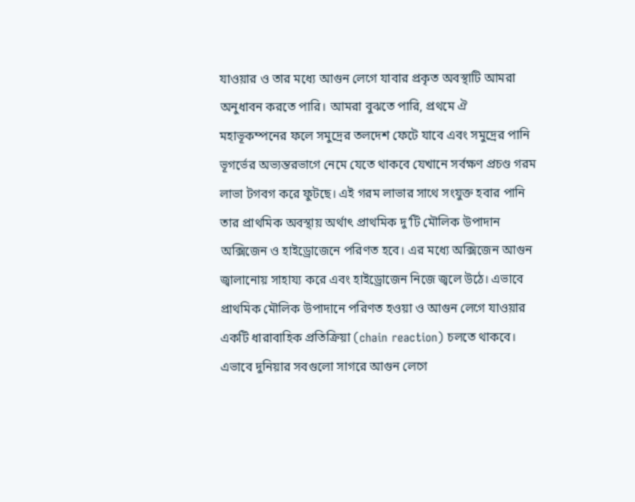যাওয়ার ও তার মধ্যে আগুন লেগে যাবার প্রকৃত অবস্থাটি আমরা অনুধাবন করতে পারি। আমরা বুঝতে পারি, প্রথমে ঐ মহাভূকম্পনের ফলে সমুদ্রের তলদেশ ফেটে যাবে এবং সমুদ্রের পানি ভূগর্ভের অভ্যন্তরভাগে নেমে যেতে থাকবে যেখানে সর্বক্ষণ প্রচণ্ড গরম লাভা টগবগ করে ফুটছে। এই গরম লাভার সাথে সংযুক্ত হবার পানি তার প্রাথমিক অবস্থায় অর্থাৎ প্রাথমিক দু’টি মৌলিক উপাদান অক্সিজেন ও হাইড্রোজেনে পরিণত হবে। এর মধ্যে অক্সিজেন আগুন জ্বালানোয় সাহায্য করে এবং হাইড্রোজেন নিজে জ্বলে উঠে। এভাবে প্রাথমিক মৌলিক উপাদানে পরিণত হওয়া ও আগুন লেগে যাওয়ার একটি ধারাবাহিক প্রতিক্রিয়া (chain reaction) চলতে থাকবে। এভাবে দুনিয়ার সবগুলো সাগরে আগুন লেগে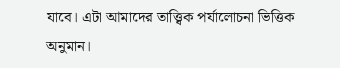যাবে। এটা আমাদের তাত্ত্বিক পর্যালোচনা ভিত্তিক অনুমান।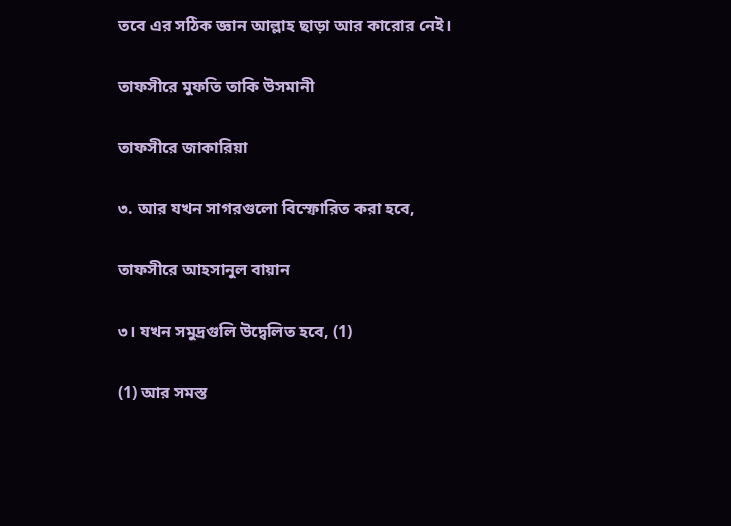তবে এর সঠিক জ্ঞান আল্লাহ‌ ছাড়া আর কারোর নেই।

তাফসীরে মুফতি তাকি উসমানী

তাফসীরে জাকারিয়া

৩. আর যখন সাগরগুলো বিস্ফোরিত করা হবে,

তাফসীরে আহসানুল বায়ান

৩। যখন সমুদ্রগুলি উদ্বেলিত হবে, (1)

(1) আর সমস্ত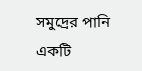সমুদ্রের পানি একটি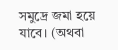সমুদ্রে জমা হয়ে যাবে। (অথবা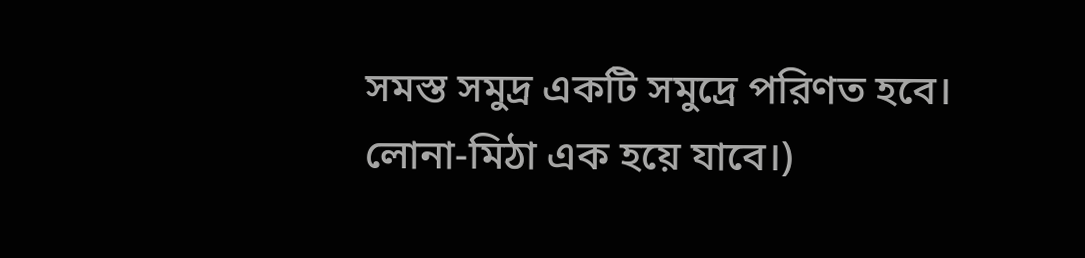সমস্ত সমুদ্র একটি সমুদ্রে পরিণত হবে। লোনা-মিঠা এক হয়ে যাবে।)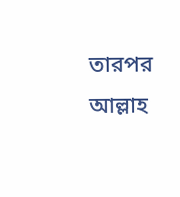তারপর আল্লাহ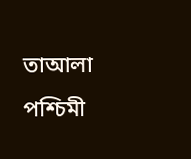তাআলা পশ্চিমী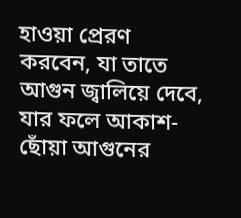হাওয়া প্রেরণ করবেন, যা তাতে আগুন জ্বালিয়ে দেবে, যার ফলে আকাশ-ছোঁয়া আগুনের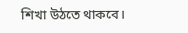শিখা উঠতে থাকবে।